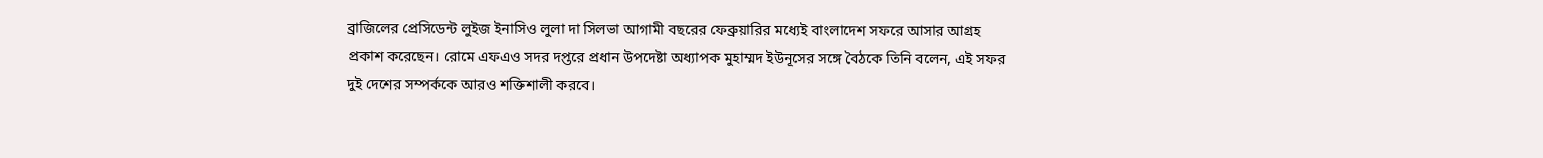ব্রাজিলের প্রেসিডেন্ট লুইজ ইনাসিও লুলা দা সিলভা আগামী বছরের ফেব্রুয়ারির মধ্যেই বাংলাদেশ সফরে আসার আগ্রহ প্রকাশ করেছেন। রোমে এফএও সদর দপ্তরে প্রধান উপদেষ্টা অধ্যাপক মুহাম্মদ ইউনূসের সঙ্গে বৈঠকে তিনি বলেন, এই সফর দুই দেশের সম্পর্ককে আরও শক্তিশালী করবে।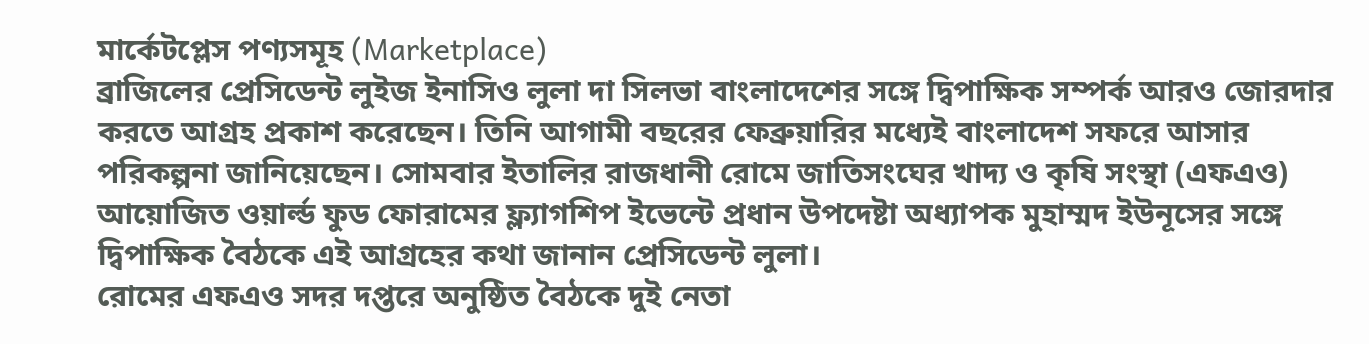মার্কেটপ্লেস পণ্যসমূহ (Marketplace)
ব্রাজিলের প্রেসিডেন্ট লুইজ ইনাসিও লুলা দা সিলভা বাংলাদেশের সঙ্গে দ্বিপাক্ষিক সম্পর্ক আরও জোরদার করতে আগ্রহ প্রকাশ করেছেন। তিনি আগামী বছরের ফেব্রুয়ারির মধ্যেই বাংলাদেশ সফরে আসার পরিকল্পনা জানিয়েছেন। সোমবার ইতালির রাজধানী রোমে জাতিসংঘের খাদ্য ও কৃষি সংস্থা (এফএও) আয়োজিত ওয়ার্ল্ড ফুড ফোরামের ফ্ল্যাগশিপ ইভেন্টে প্রধান উপদেষ্টা অধ্যাপক মুহাম্মদ ইউনূসের সঙ্গে দ্বিপাক্ষিক বৈঠকে এই আগ্রহের কথা জানান প্রেসিডেন্ট লুলা।
রোমের এফএও সদর দপ্তরে অনুষ্ঠিত বৈঠকে দুই নেতা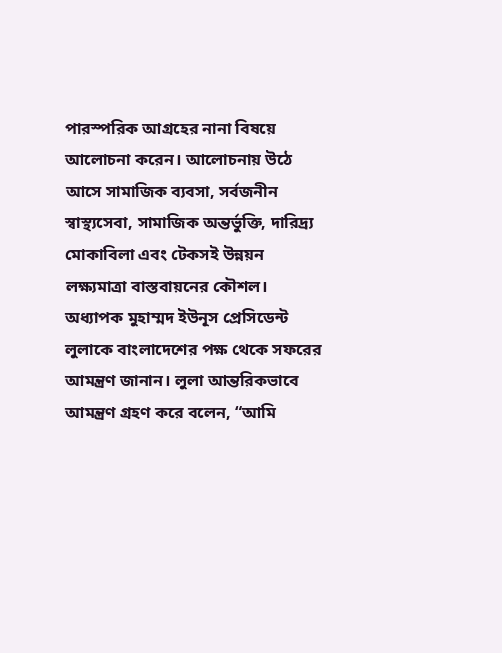পারস্পরিক আগ্রহের নানা বিষয়ে আলোচনা করেন। আলোচনায় উঠে আসে সামাজিক ব্যবসা, সর্বজনীন স্বাস্থ্যসেবা, সামাজিক অন্তর্ভুক্তি, দারিদ্র্য মোকাবিলা এবং টেকসই উন্নয়ন লক্ষ্যমাত্রা বাস্তবায়নের কৌশল।
অধ্যাপক মুহাম্মদ ইউনূস প্রেসিডেন্ট লুলাকে বাংলাদেশের পক্ষ থেকে সফরের আমন্ত্রণ জানান। লুলা আন্তরিকভাবে আমন্ত্রণ গ্রহণ করে বলেন, “আমি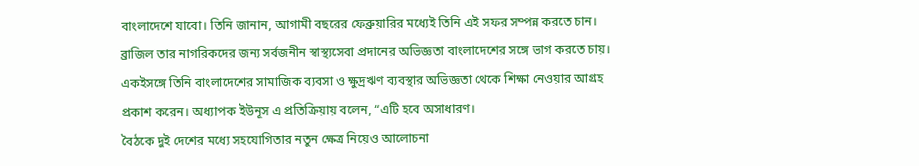বাংলাদেশে যাবো। তিনি জানান, আগামী বছরের ফেব্রুয়ারির মধ্যেই তিনি এই সফর সম্পন্ন করতে চান।
ব্রাজিল তার নাগরিকদের জন্য সর্বজনীন স্বাস্থ্যসেবা প্রদানের অভিজ্ঞতা বাংলাদেশের সঙ্গে ভাগ করতে চায়। একইসঙ্গে তিনি বাংলাদেশের সামাজিক ব্যবসা ও ক্ষুদ্রঋণ ব্যবস্থার অভিজ্ঞতা থেকে শিক্ষা নেওয়ার আগ্রহ প্রকাশ করেন। অধ্যাপক ইউনূস এ প্রতিক্রিয়ায় বলেন, “এটি হবে অসাধারণ।
বৈঠকে দুই দেশের মধ্যে সহযোগিতার নতুন ক্ষেত্র নিয়েও আলোচনা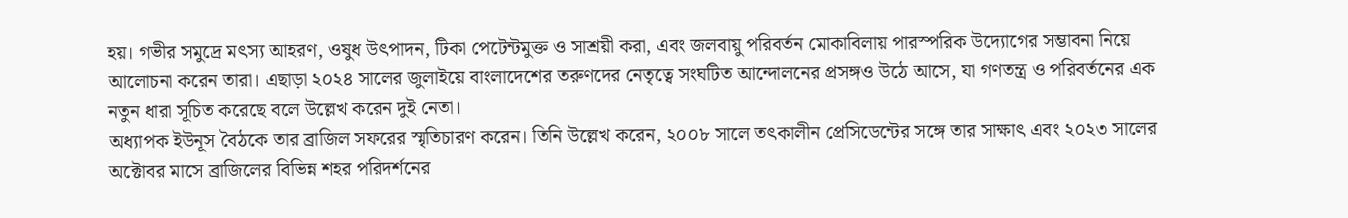হয়। গভীর সমুদ্রে মৎস্য আহরণ, ওষুধ উৎপাদন, টিকা পেটেন্টমুক্ত ও সাশ্রয়ী করা, এবং জলবায়ু পরিবর্তন মোকাবিলায় পারস্পরিক উদ্যোগের সম্ভাবনা নিয়ে আলোচনা করেন তারা। এছাড়া ২০২৪ সালের জুলাইয়ে বাংলাদেশের তরুণদের নেতৃত্বে সংঘটিত আন্দোলনের প্রসঙ্গও উঠে আসে, যা গণতন্ত্র ও পরিবর্তনের এক নতুন ধারা সূচিত করেছে বলে উল্লেখ করেন দুই নেতা।
অধ্যাপক ইউনূস বৈঠকে তার ব্রাজিল সফরের স্মৃতিচারণ করেন। তিনি উল্লেখ করেন, ২০০৮ সালে তৎকালীন প্রেসিডেন্টের সঙ্গে তার সাক্ষাৎ এবং ২০২৩ সালের অক্টোবর মাসে ব্রাজিলের বিভিন্ন শহর পরিদর্শনের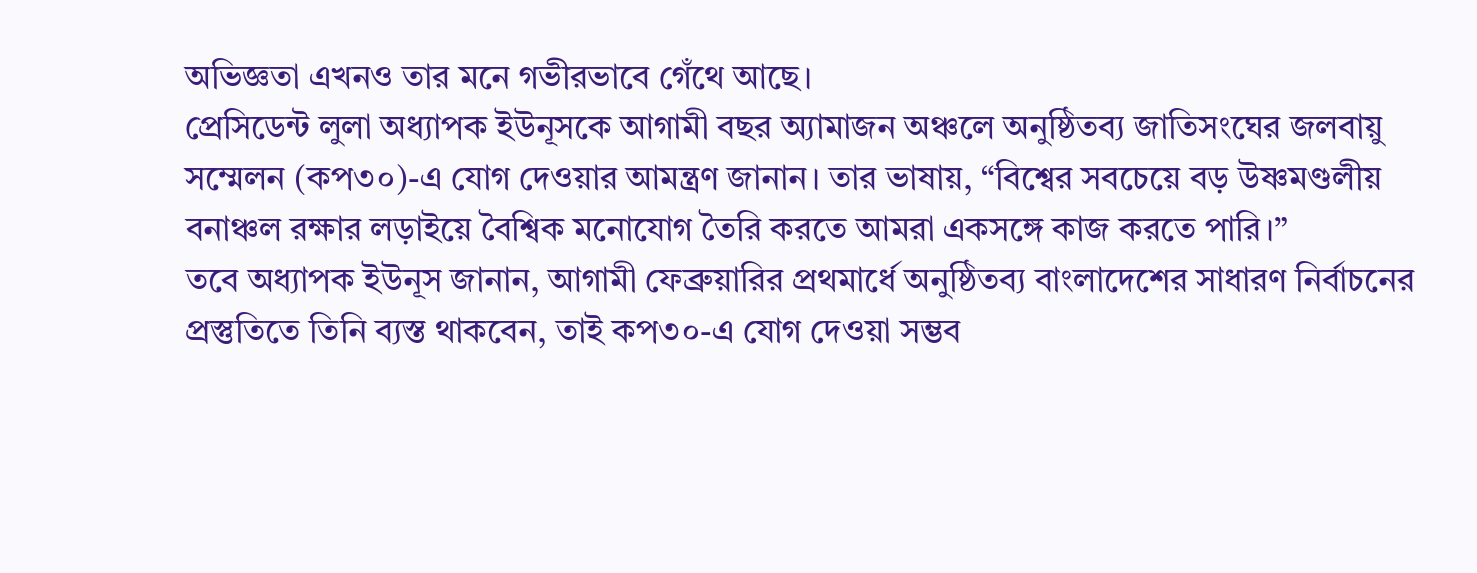অভিজ্ঞতা এখনও তার মনে গভীরভাবে গেঁথে আছে।
প্রেসিডেন্ট লুলা অধ্যাপক ইউনূসকে আগামী বছর অ্যামাজন অঞ্চলে অনুষ্ঠিতব্য জাতিসংঘের জলবায়ু সম্মেলন (কপ৩০)-এ যোগ দেওয়ার আমন্ত্রণ জানান। তার ভাষায়, “বিশ্বের সবচেয়ে বড় উষ্ণমণ্ডলীয় বনাঞ্চল রক্ষার লড়াইয়ে বৈশ্বিক মনোযোগ তৈরি করতে আমরা একসঙ্গে কাজ করতে পারি।”
তবে অধ্যাপক ইউনূস জানান, আগামী ফেব্রুয়ারির প্রথমার্ধে অনুষ্ঠিতব্য বাংলাদেশের সাধারণ নির্বাচনের প্রস্তুতিতে তিনি ব্যস্ত থাকবেন, তাই কপ৩০-এ যোগ দেওয়া সম্ভব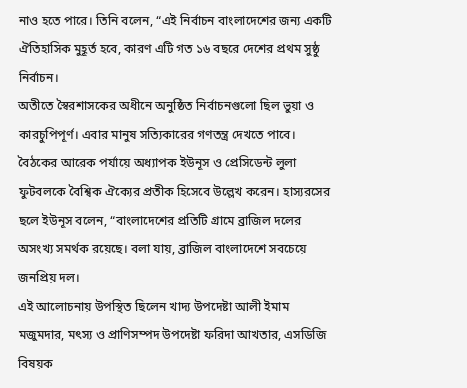নাও হতে পারে। তিনি বলেন, “এই নির্বাচন বাংলাদেশের জন্য একটি ঐতিহাসিক মুহূর্ত হবে, কারণ এটি গত ১৬ বছরে দেশের প্রথম সুষ্ঠু নির্বাচন।
অতীতে স্বৈরশাসকের অধীনে অনুষ্ঠিত নির্বাচনগুলো ছিল ভুয়া ও কারচুপিপূর্ণ। এবার মানুষ সত্যিকারের গণতন্ত্র দেখতে পাবে।
বৈঠকের আরেক পর্যায়ে অধ্যাপক ইউনূস ও প্রেসিডেন্ট লুলা ফুটবলকে বৈশ্বিক ঐক্যের প্রতীক হিসেবে উল্লেখ করেন। হাস্যরসের ছলে ইউনূস বলেন, “বাংলাদেশের প্রতিটি গ্রামে ব্রাজিল দলের অসংখ্য সমর্থক রয়েছে। বলা যায়, ব্রাজিল বাংলাদেশে সবচেয়ে জনপ্রিয় দল।
এই আলোচনায় উপস্থিত ছিলেন খাদ্য উপদেষ্টা আলী ইমাম মজুমদার, মৎস্য ও প্রাণিসম্পদ উপদেষ্টা ফরিদা আখতার, এসডিজি বিষয়ক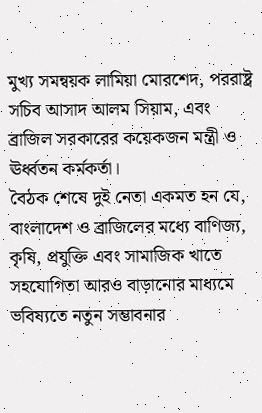মুখ্য সমন্বয়ক লামিয়া মোরশেদ, পররাষ্ট্র সচিব আসাদ আলম সিয়াম, এবং ব্রাজিল সরকারের কয়েকজন মন্ত্রী ও ঊর্ধ্বতন কর্মকর্তা।
বৈঠক শেষে দুই নেতা একমত হন যে, বাংলাদেশ ও ব্রাজিলের মধ্যে বাণিজ্য, কৃষি, প্রযুক্তি এবং সামাজিক খাতে সহযোগিতা আরও বাড়ানোর মাধ্যমে ভবিষ্যতে নতুন সম্ভাবনার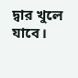দ্বার খুলে যাবে।